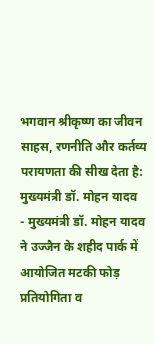भगवान श्रीकृष्ण का जीवन साहस, रणनीति और कर्तव्य परायणता की सीख देता है: मुख्यमंत्री डॉ. मोहन यादव
- मुख्यमंत्री डॉ. मोहन यादव ने उज्जैन के शहीद पार्क में आयोजित मटकी फोड़ प्रतियोगिता व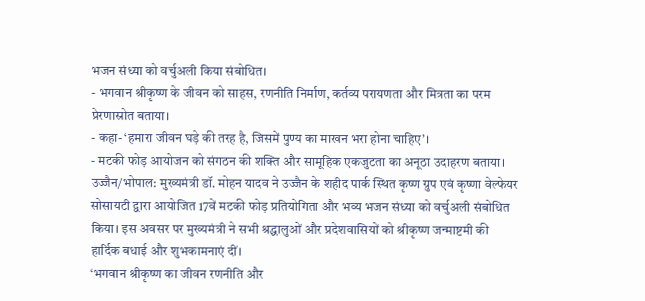भजन संध्या को वर्चुअली किया संबोधित।
- भगवान श्रीकृष्ण के जीवन को साहस, रणनीति निर्माण, कर्तव्य परायणता और मित्रता का परम प्रेरणास्रोत बताया।
- कहा- ‘हमारा जीवन घड़े की तरह है, जिसमें पुण्य का माखन भरा होना चाहिए’।
- मटकी फोड़ आयोजन को संगठन की शक्ति और सामूहिक एकजुटता का अनूठा उदाहरण बताया।
उज्जैन/भोपाल: मुख्यमंत्री डॉ. मोहन यादव ने उज्जैन के शहीद पार्क स्थित कृष्ण ग्रुप एवं कृष्णा वेल्फेयर सोसायटी द्वारा आयोजित 17वें मटकी फोड़ प्रतियोगिता और भव्य भजन संध्या को वर्चुअली संबोधित किया। इस अवसर पर मुख्यमंत्री ने सभी श्रद्धालुओं और प्रदेशवासियों को श्रीकृष्ण जन्माष्टमी की हार्दिक बधाई और शुभकामनाएं दीं।
‘भगवान श्रीकृष्ण का जीवन रणनीति और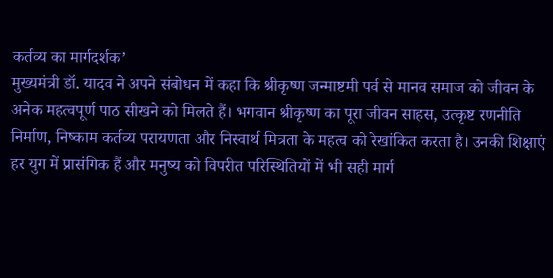कर्तव्य का मार्गदर्शक’
मुख्यमंत्री डॉ. यादव ने अपने संबोधन में कहा कि श्रीकृष्ण जन्माष्टमी पर्व से मानव समाज को जीवन के अनेक महत्वपूर्ण पाठ सीखने को मिलते हैं। भगवान श्रीकृष्ण का पूरा जीवन साहस, उत्कृष्ट रणनीति निर्माण, निष्काम कर्तव्य परायणता और निस्वार्थ मित्रता के महत्व को रेखांकित करता है। उनकी शिक्षाएं हर युग में प्रासंगिक हैं और मनुष्य को विपरीत परिस्थितियों में भी सही मार्ग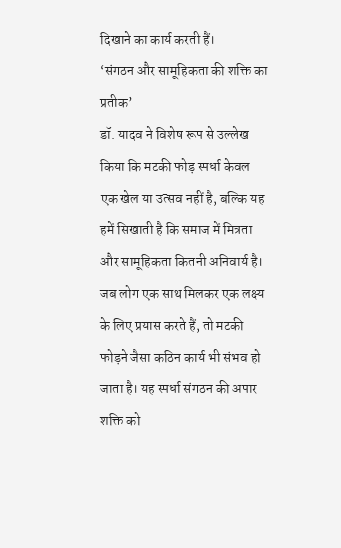दिखाने का कार्य करती हैं।
‘संगठन और सामूहिकता की शक्ति का प्रतीक’
डॉ. यादव ने विशेष रूप से उल्लेख किया कि मटकी फोड़ स्पर्धा केवल एक खेल या उत्सव नहीं है, बल्कि यह हमें सिखाती है कि समाज में मित्रता और सामूहिकता कितनी अनिवार्य है। जब लोग एक साथ मिलकर एक लक्ष्य के लिए प्रयास करते हैं, तो मटकी फोड़ने जैसा कठिन कार्य भी संभव हो जाता है। यह स्पर्धा संगठन की अपार शक्ति को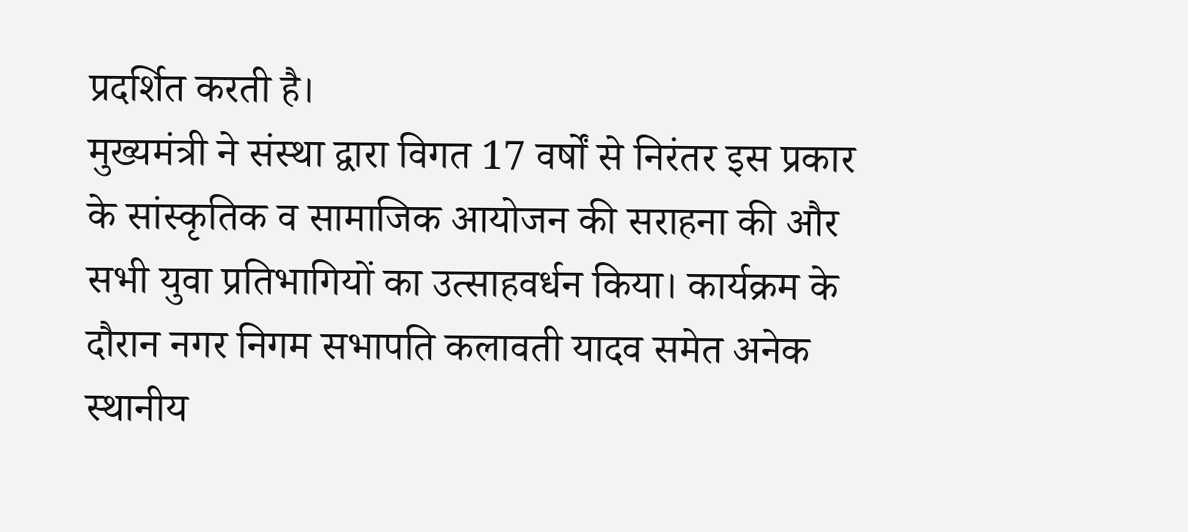प्रदर्शित करती है।
मुख्यमंत्री ने संस्था द्वारा विगत 17 वर्षों से निरंतर इस प्रकार के सांस्कृतिक व सामाजिक आयोजन की सराहना की और सभी युवा प्रतिभागियों का उत्साहवर्धन किया। कार्यक्रम के दौरान नगर निगम सभापति कलावती यादव समेत अनेक स्थानीय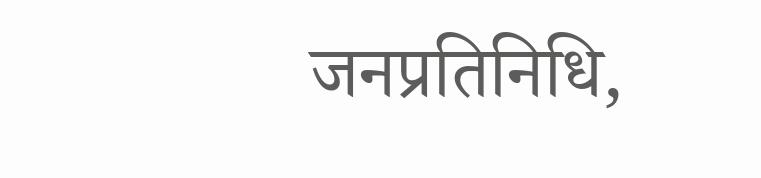जनप्रतिनिधि,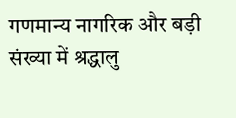गणमान्य नागरिक और बड़ी संख्या में श्रद्धालु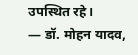उपस्थित रहे।
— डॉ. मोहन यादव,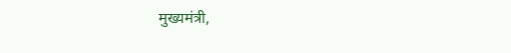मुख्यमंत्री,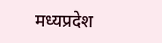मध्यप्रदेश